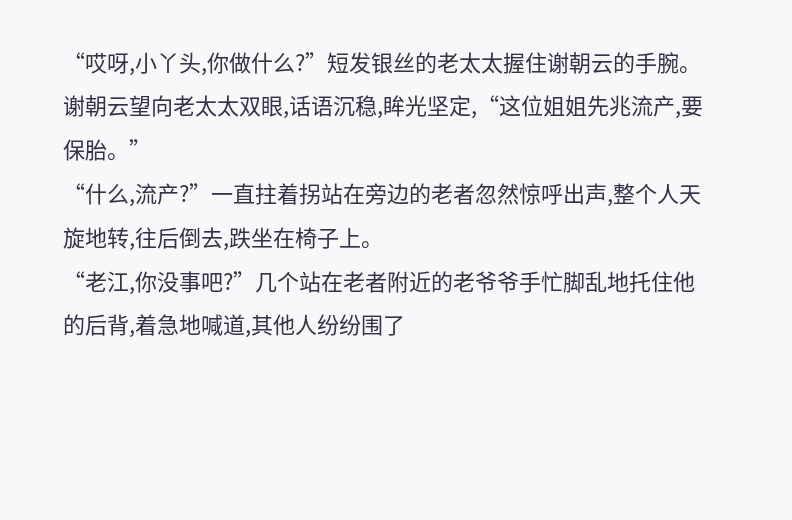“哎呀,小丫头,你做什么?”短发银丝的老太太握住谢朝云的手腕。
谢朝云望向老太太双眼,话语沉稳,眸光坚定,“这位姐姐先兆流产,要保胎。”
“什么,流产?”一直拄着拐站在旁边的老者忽然惊呼出声,整个人天旋地转,往后倒去,跌坐在椅子上。
“老江,你没事吧?”几个站在老者附近的老爷爷手忙脚乱地托住他的后背,着急地喊道,其他人纷纷围了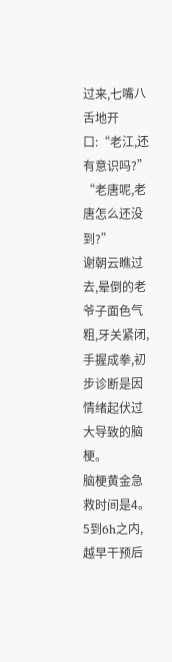过来,七嘴八舌地开口:“老江,还有意识吗?”
“老唐呢,老唐怎么还没到?”
谢朝云瞧过去,晕倒的老爷子面色气粗,牙关紧闭,手握成拳,初步诊断是因情绪起伏过大导致的脑梗。
脑梗黄金急救时间是4。5到6h之内,越早干预后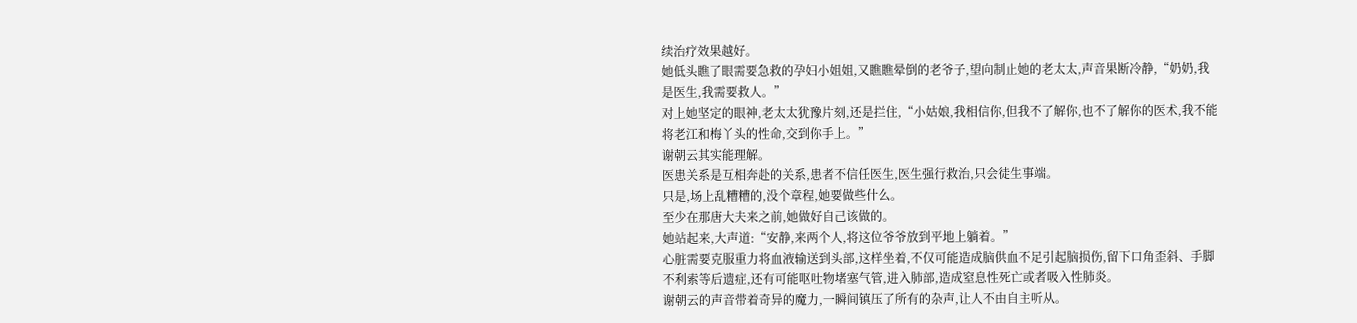续治疗效果越好。
她低头瞧了眼需要急救的孕妇小姐姐,又瞧瞧晕倒的老爷子,望向制止她的老太太,声音果断冷静,“奶奶,我是医生,我需要救人。”
对上她坚定的眼神,老太太犹豫片刻,还是拦住,“小姑娘,我相信你,但我不了解你,也不了解你的医术,我不能将老江和梅丫头的性命,交到你手上。”
谢朝云其实能理解。
医患关系是互相奔赴的关系,患者不信任医生,医生强行救治,只会徒生事端。
只是,场上乱糟糟的,没个章程,她要做些什么。
至少在那唐大夫来之前,她做好自己该做的。
她站起来,大声道:“安静,来两个人,将这位爷爷放到平地上躺着。”
心脏需要克服重力将血液输送到头部,这样坐着,不仅可能造成脑供血不足引起脑损伤,留下口角歪斜、手脚不利索等后遗症,还有可能呕吐物堵塞气管,进入肺部,造成窒息性死亡或者吸入性肺炎。
谢朝云的声音带着奇异的魔力,一瞬间镇压了所有的杂声,让人不由自主听从。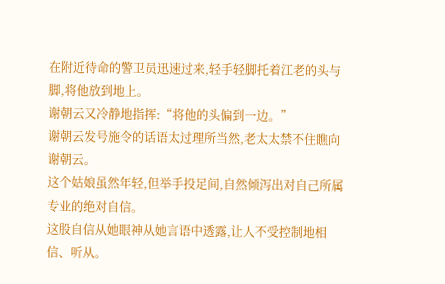在附近待命的警卫员迅速过来,轻手轻脚托着江老的头与脚,将他放到地上。
谢朝云又冷静地指挥:“将他的头偏到一边。”
谢朝云发号施令的话语太过理所当然,老太太禁不住瞧向谢朝云。
这个姑娘虽然年轻,但举手投足间,自然倾泻出对自己所属专业的绝对自信。
这股自信从她眼神从她言语中透露,让人不受控制地相信、听从。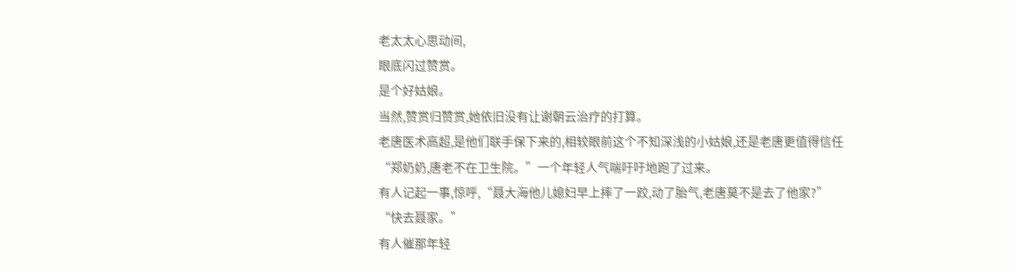老太太心思动间,
眼底闪过赞赏。
是个好姑娘。
当然,赞赏归赞赏,她依旧没有让谢朝云治疗的打算。
老唐医术高超,是他们联手保下来的,相较眼前这个不知深浅的小姑娘,还是老唐更值得信任
“郑奶奶,唐老不在卫生院。”一个年轻人气喘吁吁地跑了过来。
有人记起一事,惊呼,“聂大海他儿媳妇早上摔了一跤,动了胎气,老唐莫不是去了他家?”
“快去聂家。”
有人催那年轻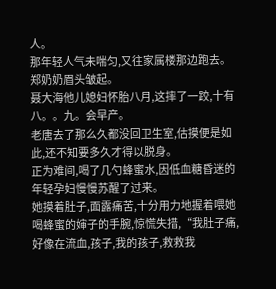人。
那年轻人气未喘匀,又往家属楼那边跑去。
郑奶奶眉头皱起。
聂大海他儿媳妇怀胎八月,这摔了一跤,十有八。。九。会早产。
老唐去了那么久都没回卫生室,估摸便是如此,还不知要多久才得以脱身。
正为难间,喝了几勺蜂蜜水,因低血糖昏迷的年轻孕妇慢慢苏醒了过来。
她摸着肚子,面露痛苦,十分用力地握着喂她喝蜂蜜的婶子的手腕,惊慌失措,“我肚子痛,好像在流血,孩子,我的孩子,救救我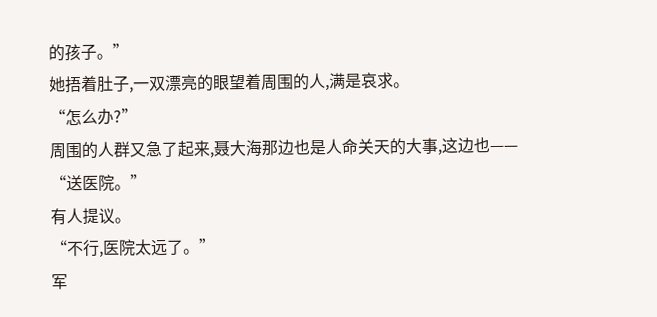的孩子。”
她捂着肚子,一双漂亮的眼望着周围的人,满是哀求。
“怎么办?”
周围的人群又急了起来,聂大海那边也是人命关天的大事,这边也——
“送医院。”
有人提议。
“不行,医院太远了。”
军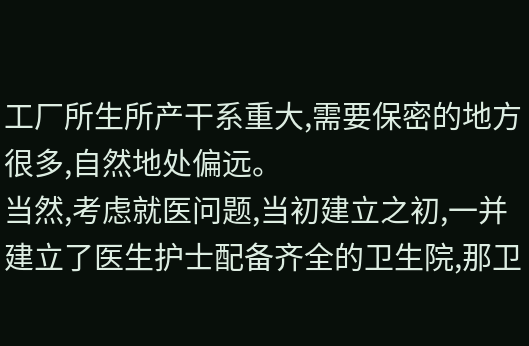工厂所生所产干系重大,需要保密的地方很多,自然地处偏远。
当然,考虑就医问题,当初建立之初,一并建立了医生护士配备齐全的卫生院,那卫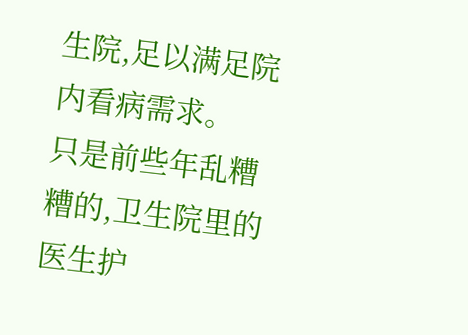生院,足以满足院内看病需求。
只是前些年乱糟糟的,卫生院里的医生护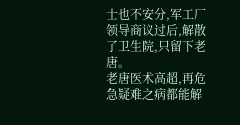士也不安分,军工厂领导商议过后,解散了卫生院,只留下老唐。
老唐医术高超,再危急疑难之病都能解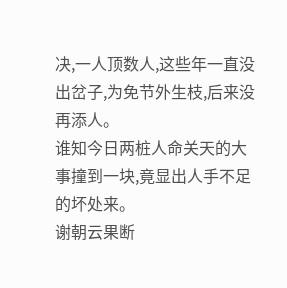决,一人顶数人,这些年一直没出岔子,为免节外生枝,后来没再添人。
谁知今日两桩人命关天的大事撞到一块,竟显出人手不足的坏处来。
谢朝云果断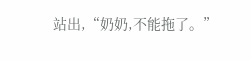站出,“奶奶,不能拖了。”